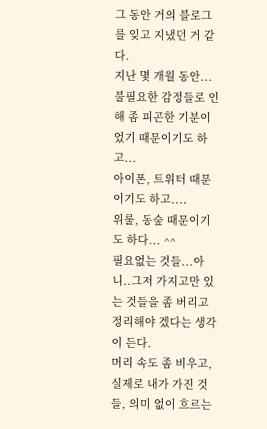그 동안 거의 블로그를 잊고 지냈던 거 같다.
지난 몇 개월 동안...불필요한 감정들로 인해 좀 피곤한 기분이었기 때문이기도 하고...
아이폰, 트위터 때문이기도 하고....
위룰, 동숲 때문이기도 하다... ^^
필요없는 것들...아니..그저 가지고만 있는 것들을 좀 버리고 정리해야 겠다는 생각이 든다.
머리 속도 좀 비우고, 실제로 내가 가진 것들, 의미 없이 흐르는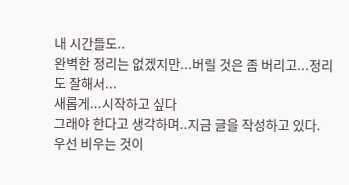내 시간들도..
완벽한 정리는 없겠지만...버릴 것은 좀 버리고...정리도 잘해서...
새롭게...시작하고 싶다
그래야 한다고 생각하며..지금 글을 작성하고 있다.
우선 비우는 것이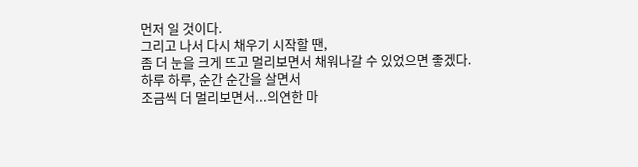먼저 일 것이다.
그리고 나서 다시 채우기 시작할 땐,
좀 더 눈을 크게 뜨고 멀리보면서 채워나갈 수 있었으면 좋겠다.
하루 하루, 순간 순간을 살면서
조금씩 더 멀리보면서...의연한 마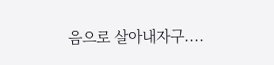음으로 살아내자구....